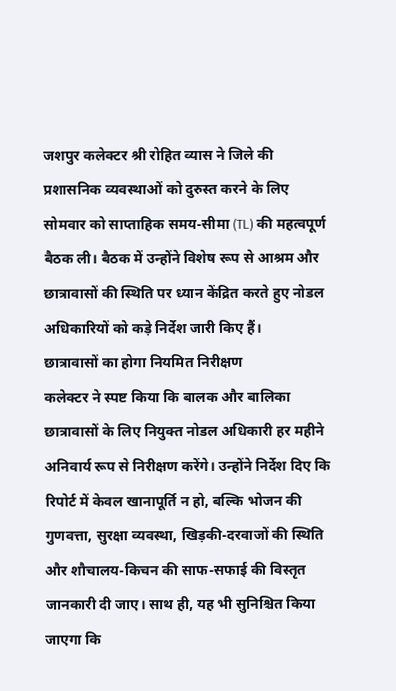जशपुर कलेक्टर श्री रोहित व्यास ने जिले की प्रशासनिक व्यवस्थाओं को दुरुस्त करने के लिए सोमवार को साप्ताहिक समय-सीमा (TL) की महत्वपूर्ण बैठक ली। बैठक में उन्होंने विशेष रूप से आश्रम और छात्रावासों की स्थिति पर ध्यान केंद्रित करते हुए नोडल अधिकारियों को कड़े निर्देश जारी किए हैं।
छात्रावासों का होगा नियमित निरीक्षण
कलेक्टर ने स्पष्ट किया कि बालक और बालिका छात्रावासों के लिए नियुक्त नोडल अधिकारी हर महीने अनिवार्य रूप से निरीक्षण करेंगे। उन्होंने निर्देश दिए कि रिपोर्ट में केवल खानापूर्ति न हो, बल्कि भोजन की गुणवत्ता, सुरक्षा व्यवस्था, खिड़की-दरवाजों की स्थिति और शौचालय-किचन की साफ-सफाई की विस्तृत जानकारी दी जाए। साथ ही, यह भी सुनिश्चित किया जाएगा कि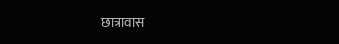छात्रावास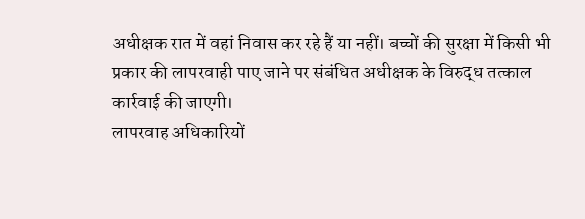अधीक्षक रात में वहां निवास कर रहे हैं या नहीं। बच्चों की सुरक्षा में किसी भी प्रकार की लापरवाही पाए जाने पर संबंधित अधीक्षक के विरुद्ध तत्काल कार्रवाई की जाएगी।
लापरवाह अधिकारियों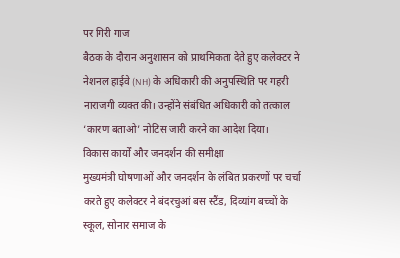पर गिरी गाज
बैठक के दौरान अनुशासन को प्राथमिकता देते हुए कलेक्टर ने नेशनल हाईवे (NH) के अधिकारी की अनुपस्थिति पर गहरी नाराजगी व्यक्त की। उन्होंने संबंधित अधिकारी को तत्काल ‘कारण बताओ’ नोटिस जारी करने का आदेश दिया।
विकास कार्यों और जनदर्शन की समीक्षा
मुख्यमंत्री घोषणाओं और जनदर्शन के लंबित प्रकरणों पर चर्चा करते हुए कलेक्टर ने बंदरचुआं बस स्टैंड, दिव्यांग बच्चों के स्कूल, सोनार समाज के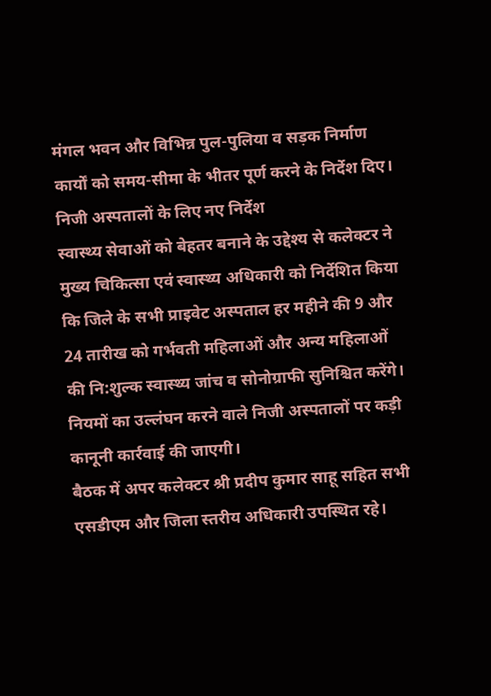मंगल भवन और विभिन्न पुल-पुलिया व सड़क निर्माण कार्यों को समय-सीमा के भीतर पूर्ण करने के निर्देश दिए।
निजी अस्पतालों के लिए नए निर्देश
स्वास्थ्य सेवाओं को बेहतर बनाने के उद्देश्य से कलेक्टर ने मुख्य चिकित्सा एवं स्वास्थ्य अधिकारी को निर्देशित किया कि जिले के सभी प्राइवेट अस्पताल हर महीने की 9 और 24 तारीख को गर्भवती महिलाओं और अन्य महिलाओं की नि:शुल्क स्वास्थ्य जांच व सोनोग्राफी सुनिश्चित करेंगे। नियमों का उल्लंघन करने वाले निजी अस्पतालों पर कड़ी कानूनी कार्रवाई की जाएगी।
बैठक में अपर कलेक्टर श्री प्रदीप कुमार साहू सहित सभी एसडीएम और जिला स्तरीय अधिकारी उपस्थित रहे।